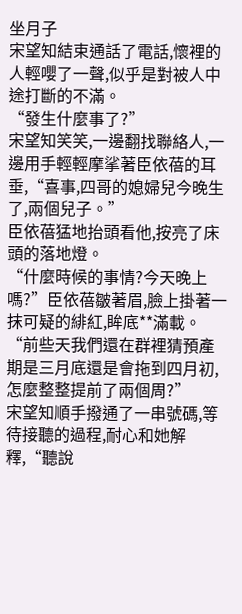坐月子
宋望知結束通話了電話,懷裡的人輕嚶了一聲,似乎是對被人中途打斷的不滿。
“發生什麼事了?”
宋望知笑笑,一邊翻找聯絡人,一邊用手輕輕摩挲著臣依蓓的耳垂,“喜事,四哥的媳婦兒今晚生了,兩個兒子。”
臣依蓓猛地抬頭看他,按亮了床頭的落地燈。
“什麼時候的事情?今天晚上嗎?”臣依蓓皺著眉,臉上掛著一抹可疑的緋紅,眸底**滿載。
“前些天我們還在群裡猜預產期是三月底還是會拖到四月初,怎麼整整提前了兩個周?”
宋望知順手撥通了一串號碼,等待接聽的過程,耐心和她解釋,“聽說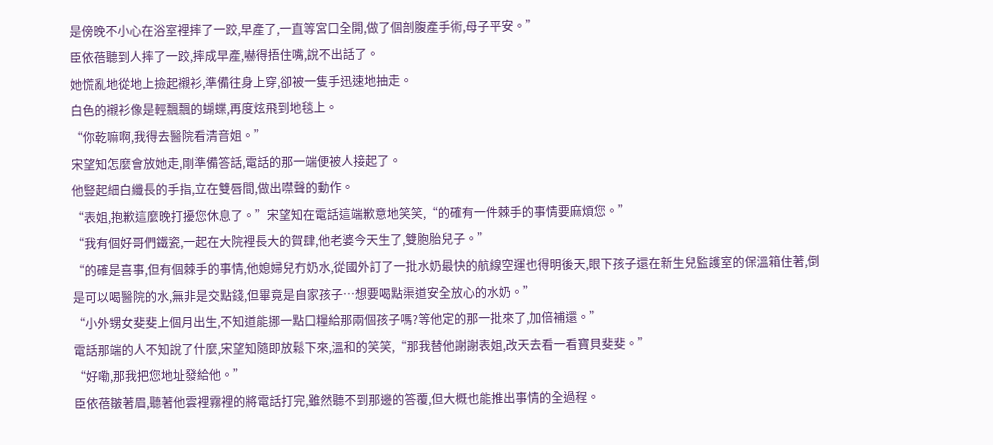是傍晚不小心在浴室裡摔了一跤,早產了,一直等宮口全開,做了個剖腹產手術,母子平安。”
臣依蓓聽到人摔了一跤,摔成早產,嚇得捂住嘴,說不出話了。
她慌亂地從地上撿起襯衫,準備往身上穿,卻被一隻手迅速地抽走。
白色的襯衫像是輕飄飄的蝴蝶,再度炫飛到地毯上。
“你乾嘛啊,我得去醫院看清音姐。”
宋望知怎麼會放她走,剛準備答話,電話的那一端便被人接起了。
他豎起細白纖長的手指,立在雙唇間,做出噤聲的動作。
“表姐,抱歉這麼晚打擾您休息了。”宋望知在電話這端歉意地笑笑,“的確有一件棘手的事情要麻煩您。”
“我有個好哥們鐵瓷,一起在大院裡長大的賀肆,他老婆今天生了,雙胞胎兒子。”
“的確是喜事,但有個棘手的事情,他媳婦兒冇奶水,從國外訂了一批水奶最快的航線空運也得明後天,眼下孩子還在新生兒監護室的保溫箱住著,倒是可以喝醫院的水,無非是交點錢,但畢竟是自家孩子…想要喝點渠道安全放心的水奶。”
“小外甥女斐斐上個月出生,不知道能挪一點口糧給那兩個孩子嗎?等他定的那一批來了,加倍補還。”
電話那端的人不知說了什麼,宋望知隨即放鬆下來,溫和的笑笑,“那我替他謝謝表姐,改天去看一看寶貝斐斐。”
“好嘞,那我把您地址發給他。”
臣依蓓皺著眉,聽著他雲裡霧裡的將電話打完,雖然聽不到那邊的答覆,但大概也能推出事情的全過程。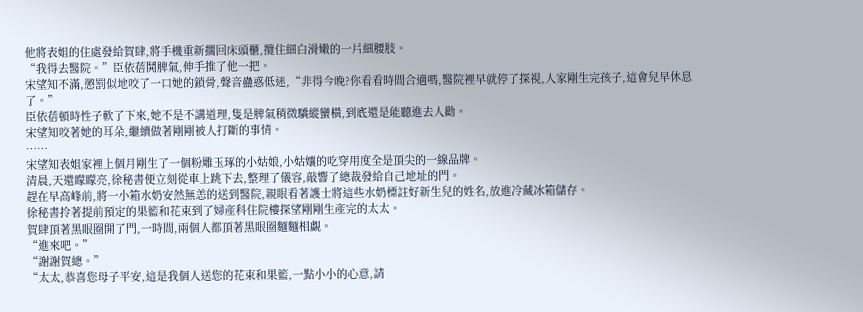他將表姐的住處發給賀肆,將手機重新擱回床頭櫃,攬住細白滑嫩的一片細腰肢。
“我得去醫院。”臣依蓓鬨脾氣,伸手推了他一把。
宋望知不滿,懲罰似地咬了一口她的鎖骨,聲音蠱惑低迷,“非得今晚?你看看時間合適嗎,醫院裡早就停了探視,人家剛生完孩子,這會兒早休息了。”
臣依蓓頓時性子軟了下來,她不是不講道理,隻是脾氣稍微驕縱蠻橫,到底還是能聽進去人勸。
宋望知咬著她的耳朵,繼續做著剛剛被人打斷的事情。
……
宋望知表姐家裡上個月剛生了一個粉雕玉琢的小姑娘,小姑孃的吃穿用度全是頂尖的一線品牌。
清晨,天還矇矇亮,徐秘書便立刻從車上跳下去,整理了儀容,敲響了總裁發給自己地址的門。
趕在早高峰前,將一小箱水奶安然無恙的送到醫院,親眼看著護士將這些水奶標註好新生兒的姓名,放進冷藏冰箱儲存。
徐秘書拎著提前預定的果籃和花束到了婦產科住院樓探望剛剛生產完的太太。
賀肆頂著黑眼圈開了門,一時間,兩個人都頂著黑眼圈麵麵相覷。
“進來吧。”
“謝謝賀總。”
“太太,恭喜您母子平安,這是我個人送您的花束和果籃,一點小小的心意,請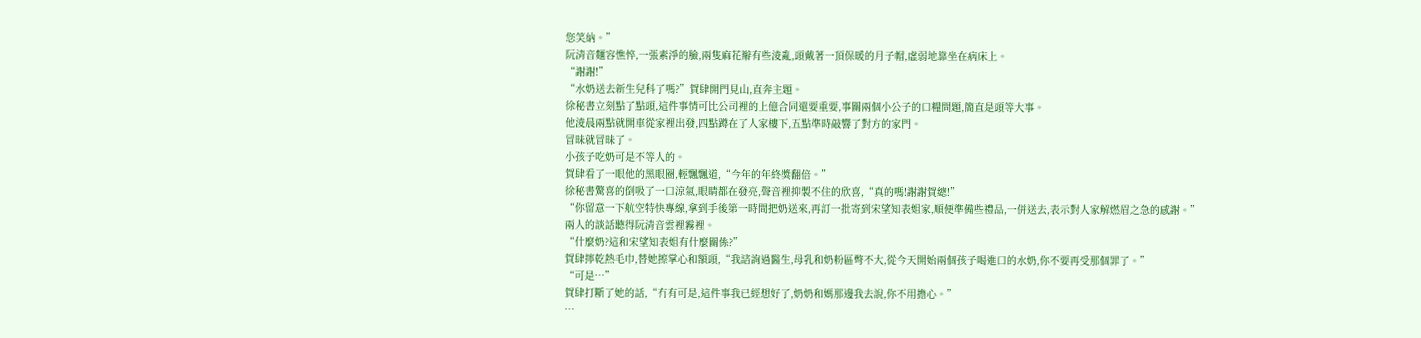您笑納。”
阮清音麵容憔悴,一張素淨的臉,兩隻麻花辮有些淩亂,頭戴著一頂保暖的月子帽,虛弱地靠坐在病床上。
“謝謝!”
“水奶送去新生兒科了嗎?”賀肆開門見山,直奔主題。
徐秘書立刻點了點頭,這件事情可比公司裡的上億合同還要重要,事關兩個小公子的口糧問題,簡直是頭等大事。
他淩晨兩點就開車從家裡出發,四點蹲在了人家樓下,五點準時敲響了對方的家門。
冒昧就冒昧了。
小孩子吃奶可是不等人的。
賀肆看了一眼他的黑眼圈,輕飄飄道,“今年的年終獎翻倍。”
徐秘書驚喜的倒吸了一口涼氣,眼睛都在發亮,聲音裡抑製不住的欣喜,“真的嗎!謝謝賀總!”
“你留意一下航空特快專線,拿到手後第一時間把奶送來,再訂一批寄到宋望知表姐家,順便準備些禮品,一併送去,表示對人家解燃眉之急的感謝。”
兩人的談話聽得阮清音雲裡霧裡。
“什麼奶?這和宋望知表姐有什麼關係?”
賀肆擰乾熱毛巾,替她擦掌心和額頭,“我諮詢過醫生,母乳和奶粉區彆不大,從今天開始兩個孩子喝進口的水奶,你不要再受那個罪了。”
“可是…”
賀肆打斷了她的話,“冇有可是,這件事我已經想好了,奶奶和媽那邊我去說,你不用擔心。”
…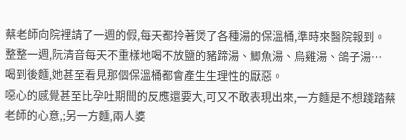蔡老師向院裡請了一週的假,每天都拎著煲了各種湯的保溫桶,準時來醫院報到。
整整一週,阮清音每天不重樣地喝不放鹽的豬蹄湯、鯽魚湯、烏雞湯、鴿子湯…
喝到後麵,她甚至看見那個保溫桶都會產生生理性的厭惡。
噁心的感覺甚至比孕吐期間的反應還要大,可又不敢表現出來,一方麵是不想踐踏蔡老師的心意,;另一方麵,兩人婆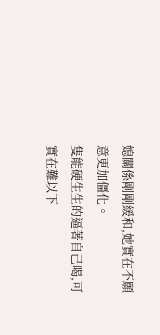媳關係剛剛緩和,她實在不願意更加僵化。
隻能硬生生的逼著自己喝,可實在難以下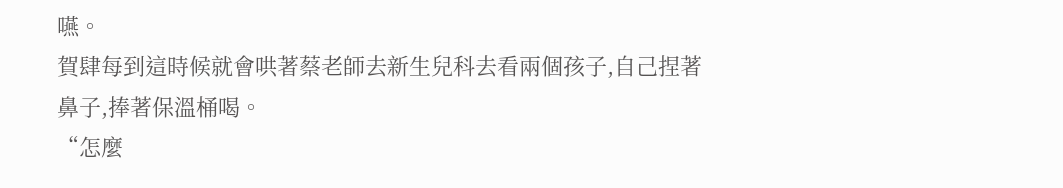嚥。
賀肆每到這時候就會哄著蔡老師去新生兒科去看兩個孩子,自己捏著鼻子,捧著保溫桶喝。
“怎麼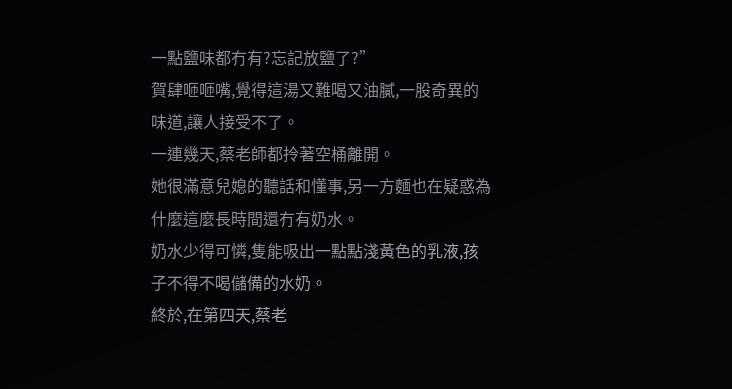一點鹽味都冇有?忘記放鹽了?”
賀肆咂咂嘴,覺得這湯又難喝又油膩,一股奇異的味道,讓人接受不了。
一連幾天,蔡老師都拎著空桶離開。
她很滿意兒媳的聽話和懂事,另一方麵也在疑惑為什麼這麼長時間還冇有奶水。
奶水少得可憐,隻能吸出一點點淺黃色的乳液,孩子不得不喝儲備的水奶。
終於,在第四天,蔡老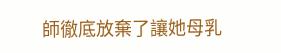師徹底放棄了讓她母乳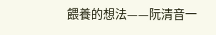餵養的想法——阮清音一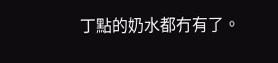丁點的奶水都冇有了。